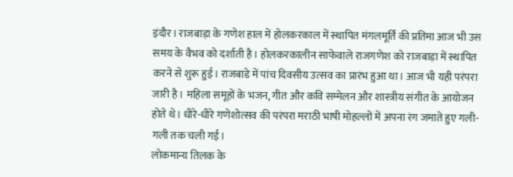इंदौर। राजबाड़ा के गणेश हाल में होलकरकाल में स्थापित मंगलमूर्ति की प्रतिमा आज भी उस समय के वैभव को दर्शाती है। होलकरकालीन साफेवाले राजगणेश को राजबाड़ा में स्थापित करने से शुरू हुई। राजबाडे में पांच दिवसीय उत्सव का प्रारंभ हुआ था। आज भी यही परंपरा जारी है। महिला समूहों के भजन, गीत और कवि सम्मेलन और शास्त्रीय संगीत के आयोजन होते थे। धीरे-धीरे गणेशोत्सव की परंपरा मराठी भाषी मोहल्लों में अपना रंग जमाते हुए गली-गली तक चली गई।
लोकमान्य तिलक के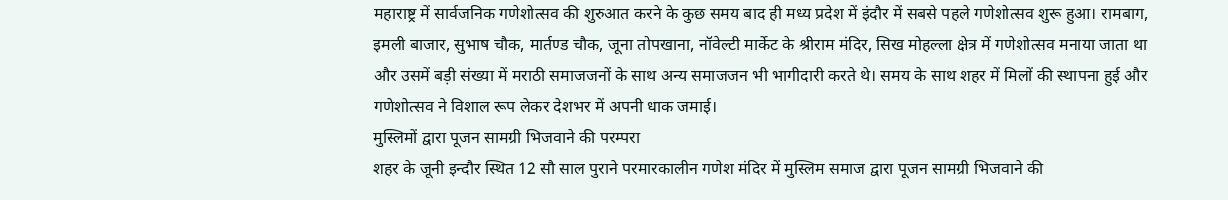महाराष्ट्र में सार्वजनिक गणेशोत्सव की शुरुआत करने के कुछ समय बाद ही मध्य प्रदेश में इंदौर में सबसे पहले गणेशोत्सव शुरू हुआ। रामबाग, इमली बाजार, सुभाष चौक, मार्तण्ड चौक, जूना तोपखाना, नॉवेल्टी मार्केट के श्रीराम मंदिर, सिख मोहल्ला क्षेत्र में गणेशोत्सव मनाया जाता था और उसमें बड़ी संख्या में मराठी समाजजनों के साथ अन्य समाजजन भी भागीदारी करते थे। समय के साथ शहर में मिलों की स्थापना हुई और गणेशोत्सव ने विशाल रूप लेकर देशभर में अपनी धाक जमाई।
मुस्लिमों द्वारा पूजन सामग्री भिजवाने की परम्परा
शहर के जूनी इन्दौर स्थित 12 सौ साल पुराने परमारकालीन गणेश मंदिर में मुस्लिम समाज द्वारा पूजन सामग्री भिजवाने की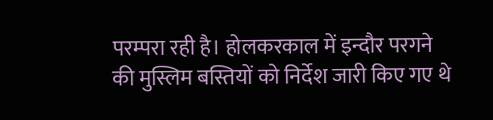परम्परा रही है। होलकरकाल में इन्दौर परगने की मुस्लिम बस्तियों को निर्देश जारी किए गए थे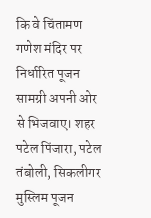कि वे चिंतामण गणेश मंदिर पर निर्धारित पूजन सामग्री अपनी ओर से भिजवाए। शहर पटेल पिंजारा, पटेल तंबोली, सिकलीगर मुस्लिम पूजन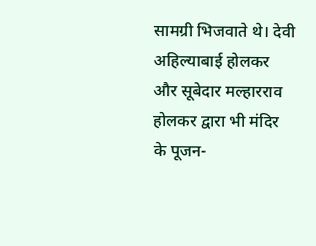सामग्री भिजवाते थे। देवी अहिल्याबाई होलकर और सूबेदार मल्हारराव होलकर द्वारा भी मंदिर के पूजन-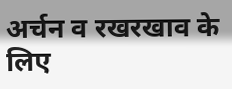अर्चन व रखरखाव के लिए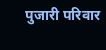पुजारी परिवार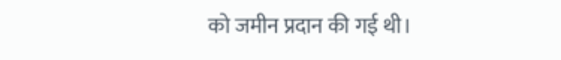को जमीन प्रदान की गई थी।